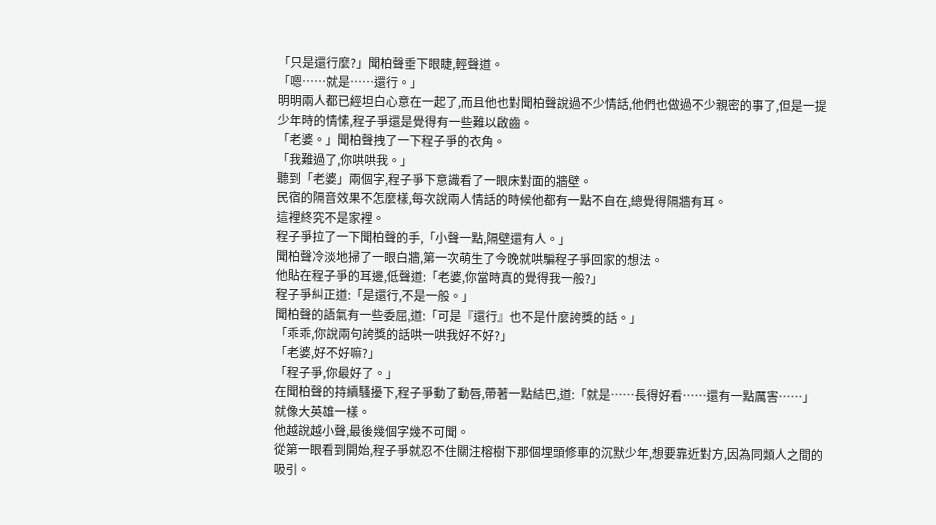「只是還行麼?」聞柏聲垂下眼睫,輕聲道。
「嗯……就是……還行。」
明明兩人都已經坦白心意在一起了,而且他也對聞柏聲說過不少情話,他們也做過不少親密的事了,但是一提少年時的情愫,程子爭還是覺得有一些難以啟齒。
「老婆。」聞柏聲拽了一下程子爭的衣角。
「我難過了,你哄哄我。」
聽到「老婆」兩個字,程子爭下意識看了一眼床對面的牆壁。
民宿的隔音效果不怎麼樣,每次說兩人情話的時候他都有一點不自在,總覺得隔牆有耳。
這裡終究不是家裡。
程子爭拉了一下聞柏聲的手,「小聲一點,隔壁還有人。」
聞柏聲冷淡地掃了一眼白牆,第一次萌生了今晚就哄騙程子爭回家的想法。
他貼在程子爭的耳邊,低聲道:「老婆,你當時真的覺得我一般?」
程子爭糾正道:「是還行,不是一般。」
聞柏聲的語氣有一些委屈,道:「可是『還行』也不是什麼誇獎的話。」
「乖乖,你說兩句誇獎的話哄一哄我好不好?」
「老婆,好不好嘛?」
「程子爭,你最好了。」
在聞柏聲的持續騷擾下,程子爭動了動唇,帶著一點結巴,道:「就是……長得好看……還有一點厲害……」
就像大英雄一樣。
他越說越小聲,最後幾個字幾不可聞。
從第一眼看到開始,程子爭就忍不住關注榕樹下那個埋頭修車的沉默少年,想要靠近對方,因為同類人之間的吸引。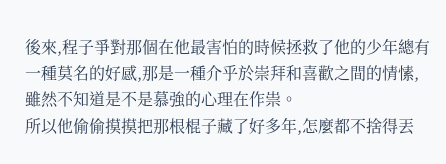後來,程子爭對那個在他最害怕的時候拯救了他的少年總有一種莫名的好感,那是一種介乎於崇拜和喜歡之間的情愫,雖然不知道是不是慕強的心理在作祟。
所以他偷偷摸摸把那根棍子藏了好多年,怎麼都不捨得丟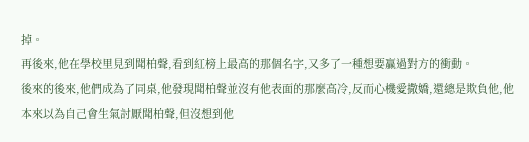掉。
再後來,他在學校里見到聞柏聲,看到紅榜上最高的那個名字,又多了一種想要贏過對方的衝動。
後來的後來,他們成為了同桌,他發現聞柏聲並沒有他表面的那麼高冷,反而心機愛撒嬌,還總是欺負他,他本來以為自己會生氣討厭聞柏聲,但沒想到他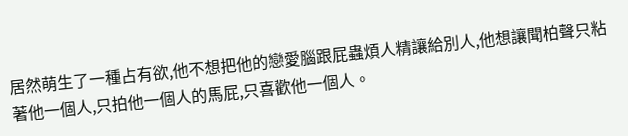居然萌生了一種占有欲,他不想把他的戀愛腦跟屁蟲煩人精讓給別人,他想讓聞柏聲只粘著他一個人,只拍他一個人的馬屁,只喜歡他一個人。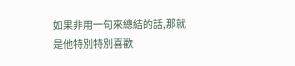如果非用一句來總結的話,那就是他特別特別喜歡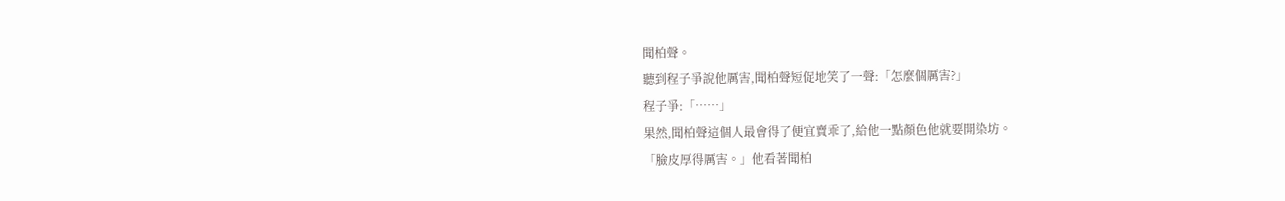聞柏聲。
聽到程子爭說他厲害,聞柏聲短促地笑了一聲:「怎麼個厲害?」
程子爭:「……」
果然,聞柏聲這個人最會得了便宜賣乖了,給他一點顏色他就要開染坊。
「臉皮厚得厲害。」他看著聞柏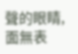聲的眼睛,面無表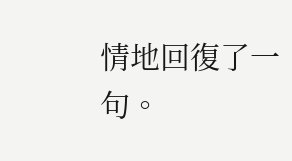情地回復了一句。